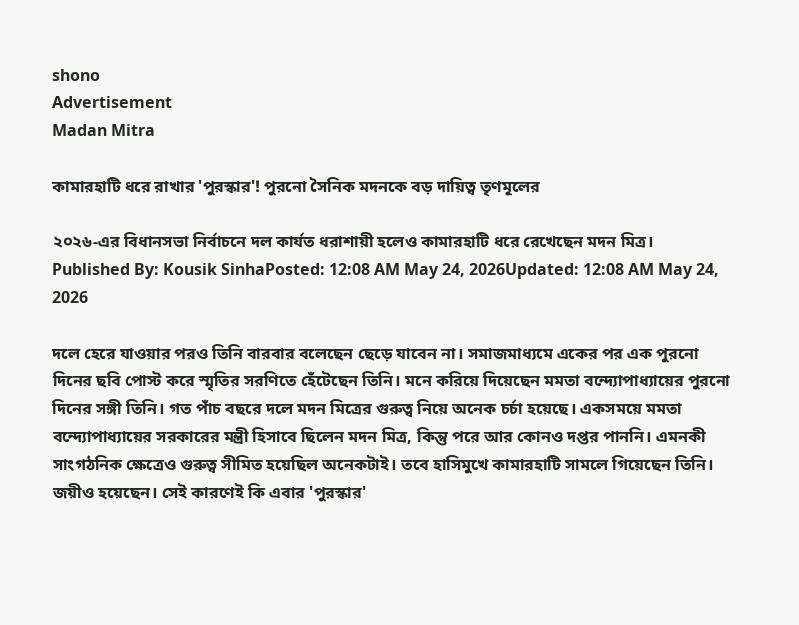shono
Advertisement
Madan Mitra

কামারহাটি ধরে রাখার 'পুরস্কার'! পুরনো সৈনিক মদনকে বড় দায়িত্ব তৃণমূলের

২০২৬-এর বিধানসভা নির্বাচনে দল কার্যত ধরাশায়ী হলেও কামারহাটি ধরে রেখেছেন মদন মিত্র।
Published By: Kousik SinhaPosted: 12:08 AM May 24, 2026Updated: 12:08 AM May 24, 2026

দলে হেরে যাওয়ার পরও তিনি বারবার বলেছেন ছেড়ে যাবেন না। সমাজমাধ্যমে একের পর এক পুরনো দিনের ছবি পোস্ট করে স্মৃতির সরণিতে হেঁটেছেন তিনি। মনে করিয়ে দিয়েছেন মমতা বন্দ্যোপাধ্যায়ের পুরনো দিনের সঙ্গী তিনি। গত পাঁচ বছরে দলে মদন মিত্রের গুরুত্ব নিয়ে অনেক চর্চা হয়েছে। একসময়ে মমতা বন্দ্যোপাধ্যায়ের সরকারের মন্ত্রী হিসাবে ছিলেন মদন মিত্র, কিন্তু পরে আর কোনও দপ্তর পাননি। এমনকী সাংগঠনিক ক্ষেত্রেও গুরুত্ব সীমিত হয়েছিল অনেকটাই। তবে হাসিমুখে কামারহাটি সামলে গিয়েছেন তিনি। জয়ীও হয়েছেন। সেই কারণেই কি এবার 'পুরস্কার'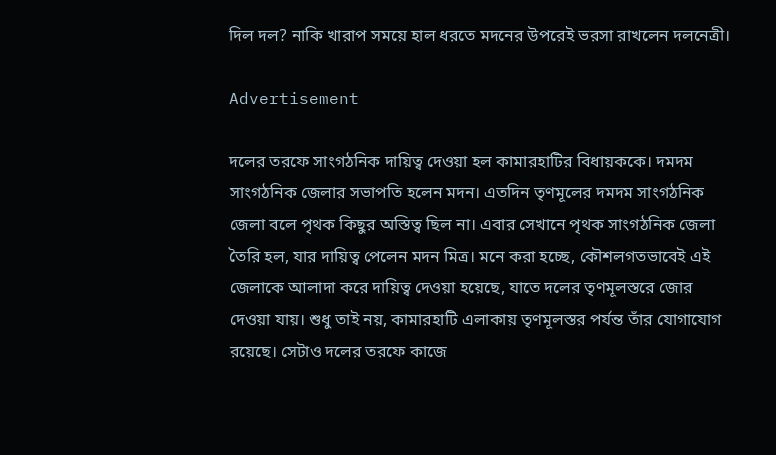দিল দল? নাকি খারাপ সময়ে হাল ধরতে মদনের উপরেই ভরসা রাখলেন দলনেত্রী।

Advertisement

দলের তরফে সাংগঠনিক দায়িত্ব দেওয়া হল কামারহাটির বিধায়ককে। দমদম সাংগঠনিক জেলার সভাপতি হলেন মদন। এতদিন তৃণমূলের দমদম সাংগঠনিক জেলা বলে পৃথক কিছুর অস্তিত্ব ছিল না। এবার সেখানে পৃথক সাংগঠনিক জেলা তৈরি হল, যার দায়িত্ব পেলেন মদন মিত্র। মনে করা হচ্ছে, কৌশলগতভাবেই এই জেলাকে আলাদা করে দায়িত্ব দেওয়া হয়েছে, যাতে দলের তৃণমূলস্তরে জোর দেওয়া যায়। শুধু তাই নয়, কামারহাটি এলাকায় তৃণমূলস্তর পর্যন্ত তাঁর যোগাযোগ রয়েছে। সেটাও দলের তরফে কাজে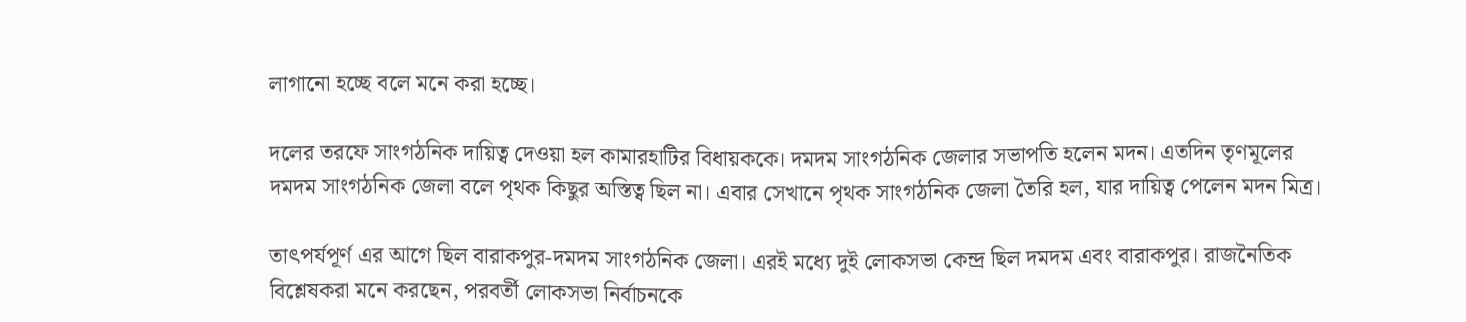লাগানো হচ্ছে বলে মনে করা হচ্ছে।

দলের তরফে সাংগঠনিক দায়িত্ব দেওয়া হল কামারহাটির বিধায়ককে। দমদম সাংগঠনিক জেলার সভাপতি হলেন মদন। এতদিন তৃণমূলের দমদম সাংগঠনিক জেলা বলে পৃথক কিছুর অস্তিত্ব ছিল না। এবার সেখানে পৃথক সাংগঠনিক জেলা তৈরি হল, যার দায়িত্ব পেলেন মদন মিত্র।

তাৎপর্যপূর্ণ এর আগে ছিল বারাকপুর-দমদম সাংগঠনিক জেলা। এরই মধ্যে দুই লোকসভা কেন্দ্র ছিল দমদম এবং বারাকপুর। রাজনৈতিক বিশ্লেষকরা মনে করছেন, পরবর্তী লোকসভা নির্বাচনকে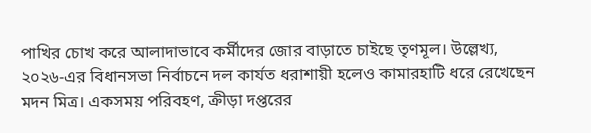পাখির চোখ করে আলাদাভাবে কর্মীদের জোর বাড়াতে চাইছে তৃণমূল। উল্লেখ্য, ২০২৬-এর বিধানসভা নির্বাচনে দল কার্যত ধরাশায়ী হলেও কামারহাটি ধরে রেখেছেন মদন মিত্র। একসময় পরিবহণ, ক্রীড়া দপ্তরের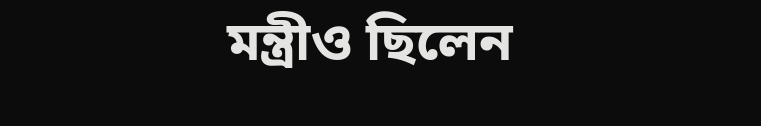মন্ত্রীও ছিলেন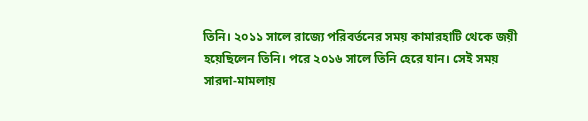তিনি। ২০১১ সালে রাজ্যে পরিবর্তনের সময় কামারহাটি থেকে জয়ী হয়েছিলেন তিনি। পরে ২০১৬ সালে তিনি হেরে যান। সেই সময় সারদা-মামলায়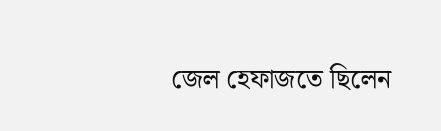জেল হেফাজতে ছিলেন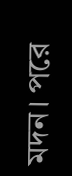মদন। পরে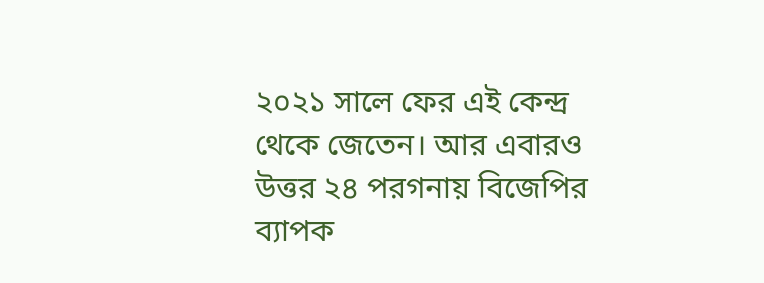২০২১ সালে ফের এই কেন্দ্র থেকে জেতেন। আর এবারও উত্তর ২৪ পরগনায় বিজেপির ব্যাপক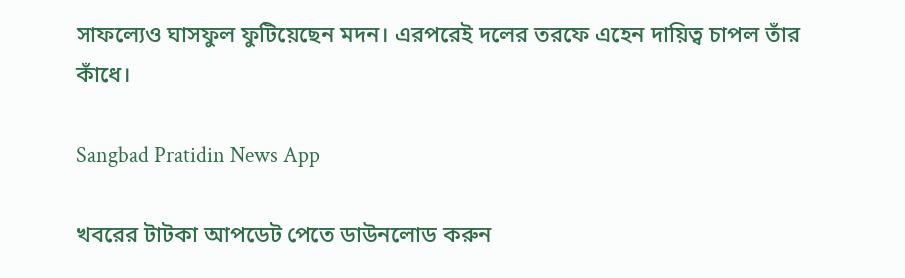সাফল্যেও ঘাসফুল ফুটিয়েছেন মদন। এরপরেই দলের তরফে এহেন দায়িত্ব চাপল তাঁর কাঁধে।

Sangbad Pratidin News App

খবরের টাটকা আপডেট পেতে ডাউনলোড করুন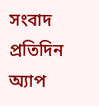সংবাদ প্রতিদিন অ্যাপ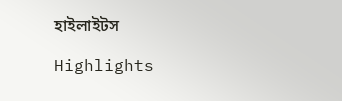হাইলাইটস

Highlights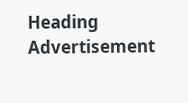Heading
Advertisement